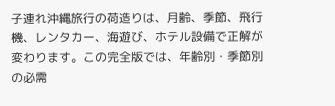子連れ沖縄旅行の荷造りは、月齢、季節、飛行機、レンタカー、海遊び、ホテル設備で正解が変わります。この完全版では、年齢別・季節別の必需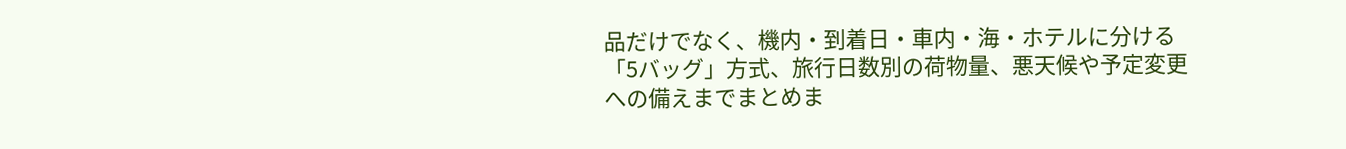品だけでなく、機内・到着日・車内・海・ホテルに分ける「5バッグ」方式、旅行日数別の荷物量、悪天候や予定変更への備えまでまとめま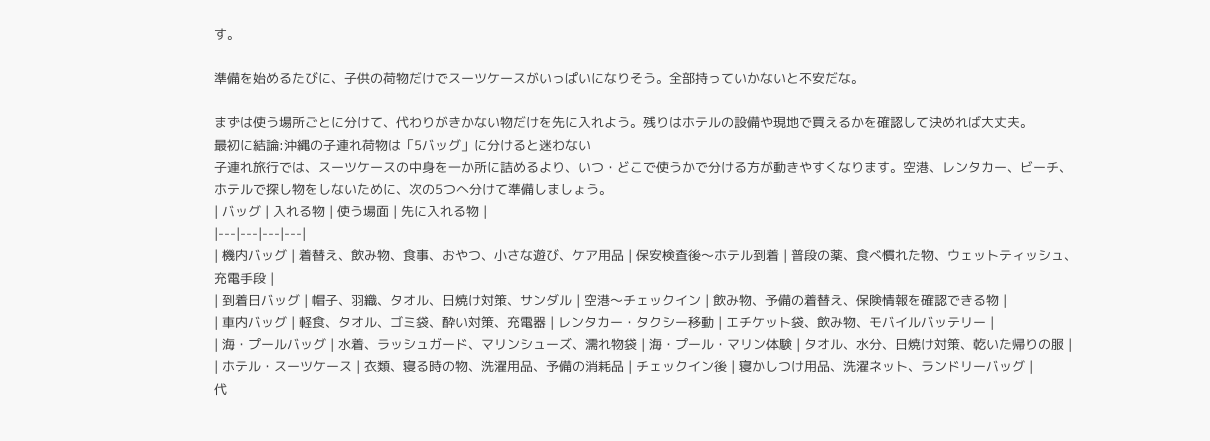す。

準備を始めるたびに、子供の荷物だけでスーツケースがいっぱいになりそう。全部持っていかないと不安だな。

まずは使う場所ごとに分けて、代わりがきかない物だけを先に入れよう。残りはホテルの設備や現地で買えるかを確認して決めれば大丈夫。
最初に結論:沖縄の子連れ荷物は「5バッグ」に分けると迷わない
子連れ旅行では、スーツケースの中身を一か所に詰めるより、いつ・どこで使うかで分ける方が動きやすくなります。空港、レンタカー、ビーチ、ホテルで探し物をしないために、次の5つへ分けて準備しましょう。
| バッグ | 入れる物 | 使う場面 | 先に入れる物 |
|---|---|---|---|
| 機内バッグ | 着替え、飲み物、食事、おやつ、小さな遊び、ケア用品 | 保安検査後〜ホテル到着 | 普段の薬、食べ慣れた物、ウェットティッシュ、充電手段 |
| 到着日バッグ | 帽子、羽織、タオル、日焼け対策、サンダル | 空港〜チェックイン | 飲み物、予備の着替え、保険情報を確認できる物 |
| 車内バッグ | 軽食、タオル、ゴミ袋、酔い対策、充電器 | レンタカー・タクシー移動 | エチケット袋、飲み物、モバイルバッテリー |
| 海・プールバッグ | 水着、ラッシュガード、マリンシューズ、濡れ物袋 | 海・プール・マリン体験 | タオル、水分、日焼け対策、乾いた帰りの服 |
| ホテル・スーツケース | 衣類、寝る時の物、洗濯用品、予備の消耗品 | チェックイン後 | 寝かしつけ用品、洗濯ネット、ランドリーバッグ |
代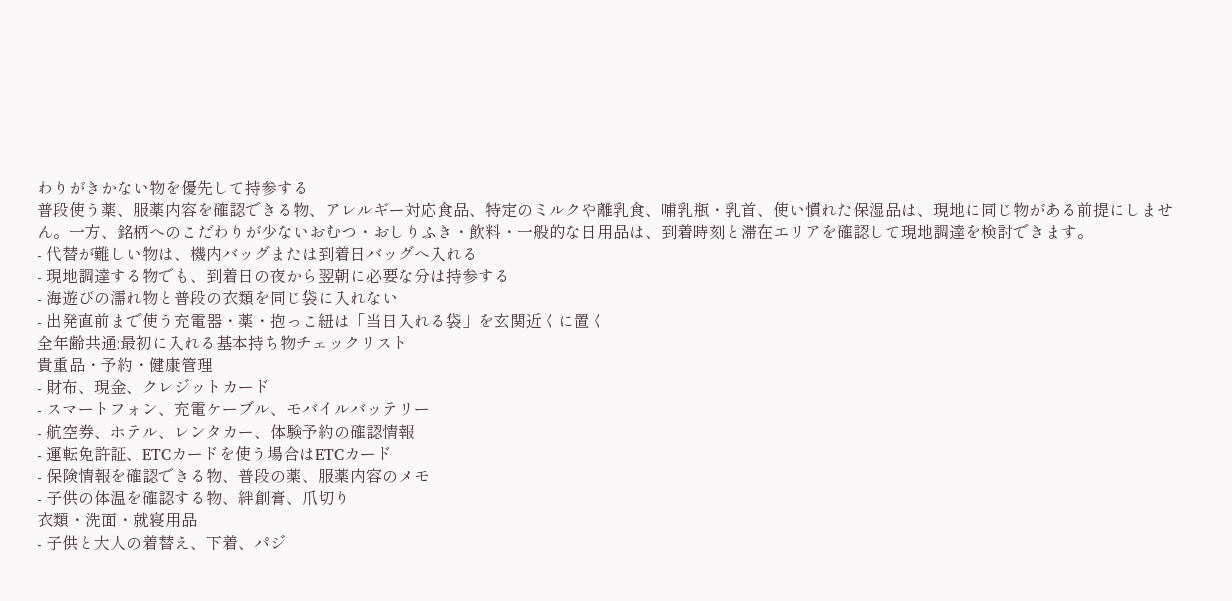わりがきかない物を優先して持参する
普段使う薬、服薬内容を確認できる物、アレルギー対応食品、特定のミルクや離乳食、哺乳瓶・乳首、使い慣れた保湿品は、現地に同じ物がある前提にしません。一方、銘柄へのこだわりが少ないおむつ・おしりふき・飲料・一般的な日用品は、到着時刻と滞在エリアを確認して現地調達を検討できます。
- 代替が難しい物は、機内バッグまたは到着日バッグへ入れる
- 現地調達する物でも、到着日の夜から翌朝に必要な分は持参する
- 海遊びの濡れ物と普段の衣類を同じ袋に入れない
- 出発直前まで使う充電器・薬・抱っこ紐は「当日入れる袋」を玄関近くに置く
全年齢共通:最初に入れる基本持ち物チェックリスト
貴重品・予約・健康管理
- 財布、現金、クレジットカード
- スマートフォン、充電ケーブル、モバイルバッテリー
- 航空券、ホテル、レンタカー、体験予約の確認情報
- 運転免許証、ETCカードを使う場合はETCカード
- 保険情報を確認できる物、普段の薬、服薬内容のメモ
- 子供の体温を確認する物、絆創膏、爪切り
衣類・洗面・就寝用品
- 子供と大人の着替え、下着、パジ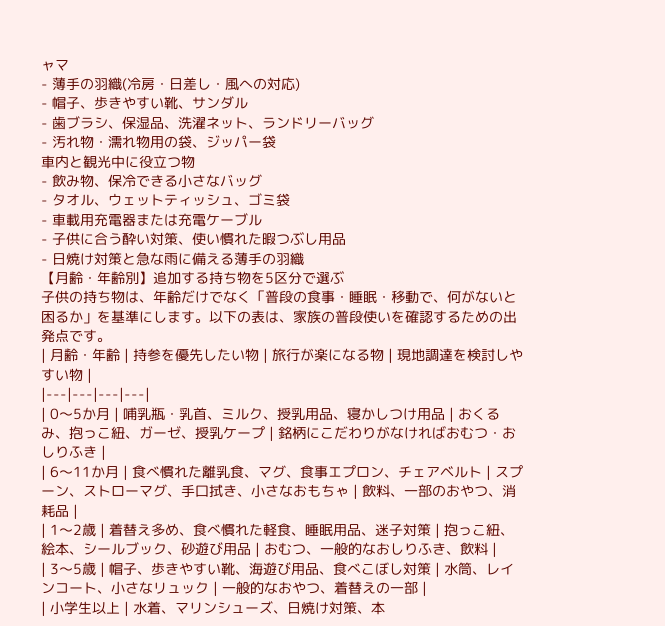ャマ
- 薄手の羽織(冷房・日差し・風への対応)
- 帽子、歩きやすい靴、サンダル
- 歯ブラシ、保湿品、洗濯ネット、ランドリーバッグ
- 汚れ物・濡れ物用の袋、ジッパー袋
車内と観光中に役立つ物
- 飲み物、保冷できる小さなバッグ
- タオル、ウェットティッシュ、ゴミ袋
- 車載用充電器または充電ケーブル
- 子供に合う酔い対策、使い慣れた暇つぶし用品
- 日焼け対策と急な雨に備える薄手の羽織
【月齢・年齢別】追加する持ち物を5区分で選ぶ
子供の持ち物は、年齢だけでなく「普段の食事・睡眠・移動で、何がないと困るか」を基準にします。以下の表は、家族の普段使いを確認するための出発点です。
| 月齢・年齢 | 持参を優先したい物 | 旅行が楽になる物 | 現地調達を検討しやすい物 |
|---|---|---|---|
| 0〜5か月 | 哺乳瓶・乳首、ミルク、授乳用品、寝かしつけ用品 | おくるみ、抱っこ紐、ガーゼ、授乳ケープ | 銘柄にこだわりがなければおむつ・おしりふき |
| 6〜11か月 | 食べ慣れた離乳食、マグ、食事エプロン、チェアベルト | スプーン、ストローマグ、手口拭き、小さなおもちゃ | 飲料、一部のおやつ、消耗品 |
| 1〜2歳 | 着替え多め、食べ慣れた軽食、睡眠用品、迷子対策 | 抱っこ紐、絵本、シールブック、砂遊び用品 | おむつ、一般的なおしりふき、飲料 |
| 3〜5歳 | 帽子、歩きやすい靴、海遊び用品、食べこぼし対策 | 水筒、レインコート、小さなリュック | 一般的なおやつ、着替えの一部 |
| 小学生以上 | 水着、マリンシューズ、日焼け対策、本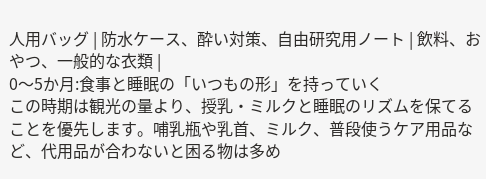人用バッグ | 防水ケース、酔い対策、自由研究用ノート | 飲料、おやつ、一般的な衣類 |
0〜5か月:食事と睡眠の「いつもの形」を持っていく
この時期は観光の量より、授乳・ミルクと睡眠のリズムを保てることを優先します。哺乳瓶や乳首、ミルク、普段使うケア用品など、代用品が合わないと困る物は多め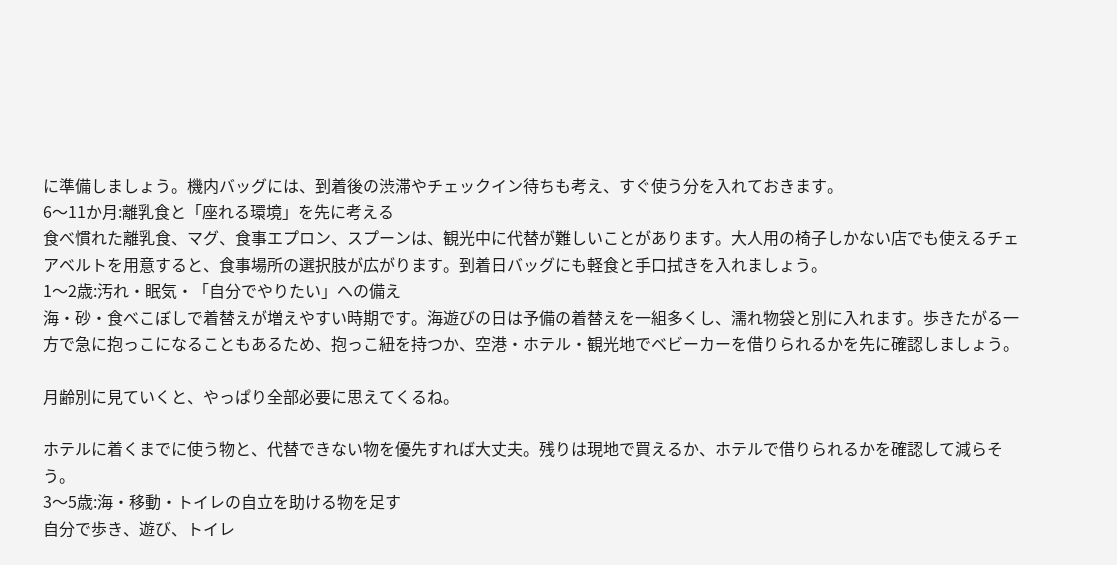に準備しましょう。機内バッグには、到着後の渋滞やチェックイン待ちも考え、すぐ使う分を入れておきます。
6〜11か月:離乳食と「座れる環境」を先に考える
食べ慣れた離乳食、マグ、食事エプロン、スプーンは、観光中に代替が難しいことがあります。大人用の椅子しかない店でも使えるチェアベルトを用意すると、食事場所の選択肢が広がります。到着日バッグにも軽食と手口拭きを入れましょう。
1〜2歳:汚れ・眠気・「自分でやりたい」への備え
海・砂・食べこぼしで着替えが増えやすい時期です。海遊びの日は予備の着替えを一組多くし、濡れ物袋と別に入れます。歩きたがる一方で急に抱っこになることもあるため、抱っこ紐を持つか、空港・ホテル・観光地でベビーカーを借りられるかを先に確認しましょう。

月齢別に見ていくと、やっぱり全部必要に思えてくるね。

ホテルに着くまでに使う物と、代替できない物を優先すれば大丈夫。残りは現地で買えるか、ホテルで借りられるかを確認して減らそう。
3〜5歳:海・移動・トイレの自立を助ける物を足す
自分で歩き、遊び、トイレ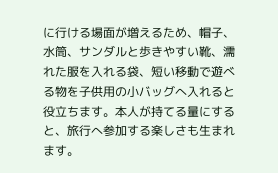に行ける場面が増えるため、帽子、水筒、サンダルと歩きやすい靴、濡れた服を入れる袋、短い移動で遊べる物を子供用の小バッグへ入れると役立ちます。本人が持てる量にすると、旅行へ参加する楽しさも生まれます。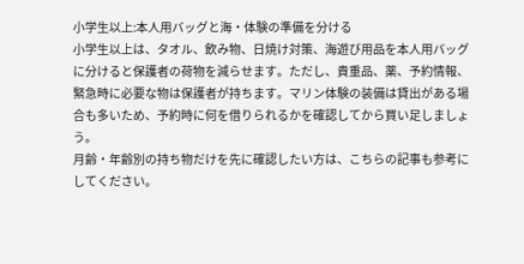小学生以上:本人用バッグと海・体験の準備を分ける
小学生以上は、タオル、飲み物、日焼け対策、海遊び用品を本人用バッグに分けると保護者の荷物を減らせます。ただし、貴重品、薬、予約情報、緊急時に必要な物は保護者が持ちます。マリン体験の装備は貸出がある場合も多いため、予約時に何を借りられるかを確認してから買い足しましょう。
月齢・年齢別の持ち物だけを先に確認したい方は、こちらの記事も参考にしてください。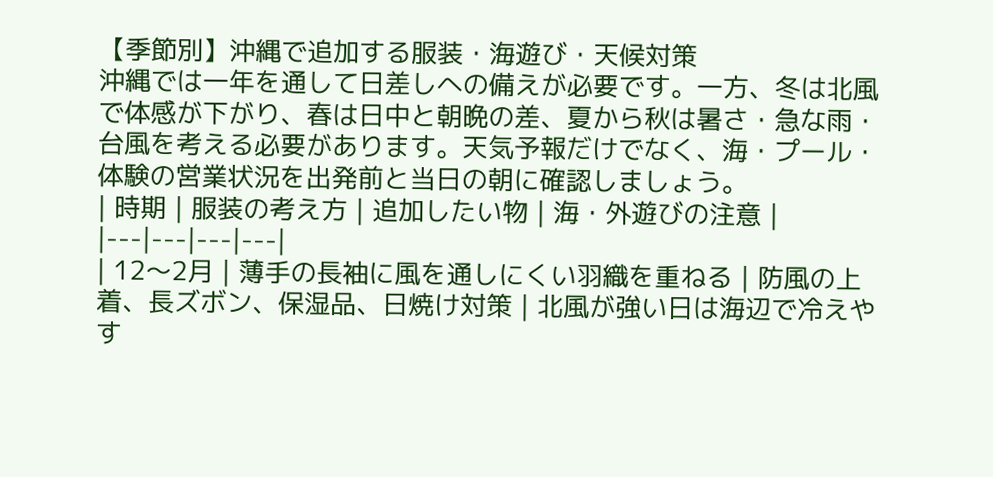【季節別】沖縄で追加する服装・海遊び・天候対策
沖縄では一年を通して日差しへの備えが必要です。一方、冬は北風で体感が下がり、春は日中と朝晩の差、夏から秋は暑さ・急な雨・台風を考える必要があります。天気予報だけでなく、海・プール・体験の営業状況を出発前と当日の朝に確認しましょう。
| 時期 | 服装の考え方 | 追加したい物 | 海・外遊びの注意 |
|---|---|---|---|
| 12〜2月 | 薄手の長袖に風を通しにくい羽織を重ねる | 防風の上着、長ズボン、保湿品、日焼け対策 | 北風が強い日は海辺で冷えやす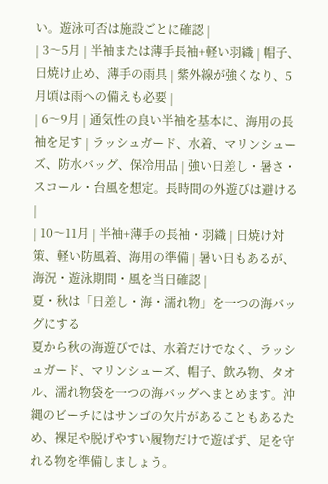い。遊泳可否は施設ごとに確認 |
| 3〜5月 | 半袖または薄手長袖+軽い羽織 | 帽子、日焼け止め、薄手の雨具 | 紫外線が強くなり、5月頃は雨への備えも必要 |
| 6〜9月 | 通気性の良い半袖を基本に、海用の長袖を足す | ラッシュガード、水着、マリンシューズ、防水バッグ、保冷用品 | 強い日差し・暑さ・スコール・台風を想定。長時間の外遊びは避ける |
| 10〜11月 | 半袖+薄手の長袖・羽織 | 日焼け対策、軽い防風着、海用の準備 | 暑い日もあるが、海況・遊泳期間・風を当日確認 |
夏・秋は「日差し・海・濡れ物」を一つの海バッグにする
夏から秋の海遊びでは、水着だけでなく、ラッシュガード、マリンシューズ、帽子、飲み物、タオル、濡れ物袋を一つの海バッグへまとめます。沖縄のビーチにはサンゴの欠片があることもあるため、裸足や脱げやすい履物だけで遊ばず、足を守れる物を準備しましょう。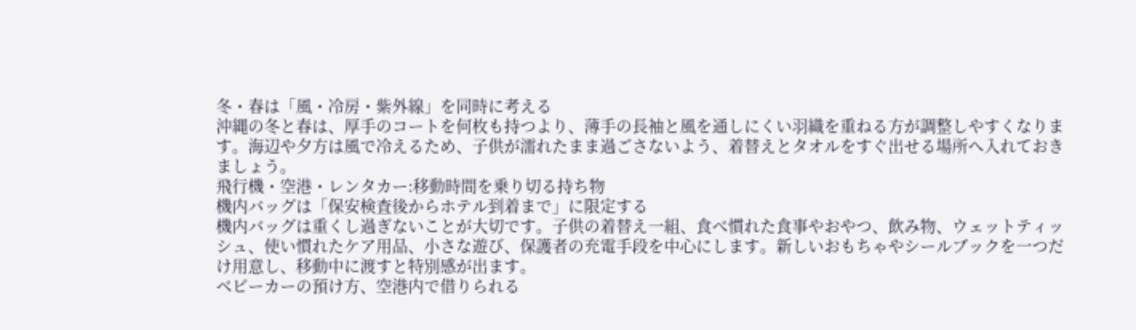冬・春は「風・冷房・紫外線」を同時に考える
沖縄の冬と春は、厚手のコートを何枚も持つより、薄手の長袖と風を通しにくい羽織を重ねる方が調整しやすくなります。海辺や夕方は風で冷えるため、子供が濡れたまま過ごさないよう、着替えとタオルをすぐ出せる場所へ入れておきましょう。
飛行機・空港・レンタカー:移動時間を乗り切る持ち物
機内バッグは「保安検査後からホテル到着まで」に限定する
機内バッグは重くし過ぎないことが大切です。子供の着替え一組、食べ慣れた食事やおやつ、飲み物、ウェットティッシュ、使い慣れたケア用品、小さな遊び、保護者の充電手段を中心にします。新しいおもちゃやシールブックを一つだけ用意し、移動中に渡すと特別感が出ます。
ベビーカーの預け方、空港内で借りられる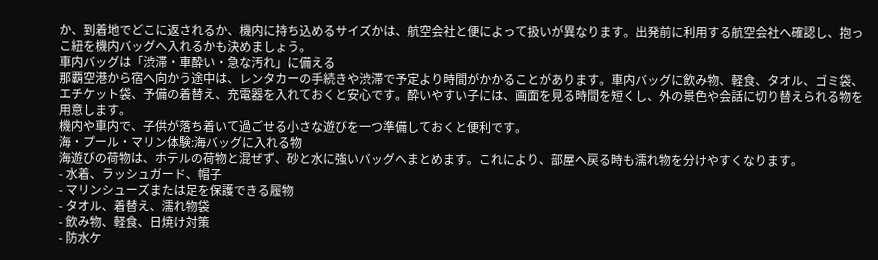か、到着地でどこに返されるか、機内に持ち込めるサイズかは、航空会社と便によって扱いが異なります。出発前に利用する航空会社へ確認し、抱っこ紐を機内バッグへ入れるかも決めましょう。
車内バッグは「渋滞・車酔い・急な汚れ」に備える
那覇空港から宿へ向かう途中は、レンタカーの手続きや渋滞で予定より時間がかかることがあります。車内バッグに飲み物、軽食、タオル、ゴミ袋、エチケット袋、予備の着替え、充電器を入れておくと安心です。酔いやすい子には、画面を見る時間を短くし、外の景色や会話に切り替えられる物を用意します。
機内や車内で、子供が落ち着いて過ごせる小さな遊びを一つ準備しておくと便利です。
海・プール・マリン体験:海バッグに入れる物
海遊びの荷物は、ホテルの荷物と混ぜず、砂と水に強いバッグへまとめます。これにより、部屋へ戻る時も濡れ物を分けやすくなります。
- 水着、ラッシュガード、帽子
- マリンシューズまたは足を保護できる履物
- タオル、着替え、濡れ物袋
- 飲み物、軽食、日焼け対策
- 防水ケ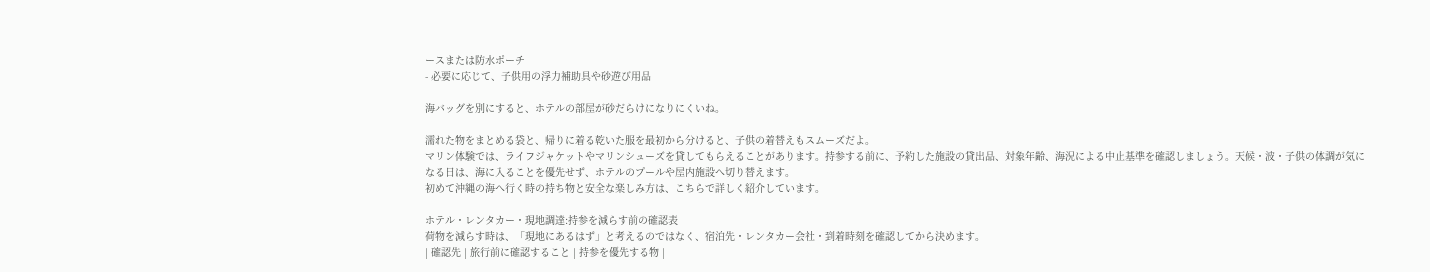ースまたは防水ポーチ
- 必要に応じて、子供用の浮力補助具や砂遊び用品

海バッグを別にすると、ホテルの部屋が砂だらけになりにくいね。

濡れた物をまとめる袋と、帰りに着る乾いた服を最初から分けると、子供の着替えもスムーズだよ。
マリン体験では、ライフジャケットやマリンシューズを貸してもらえることがあります。持参する前に、予約した施設の貸出品、対象年齢、海況による中止基準を確認しましょう。天候・波・子供の体調が気になる日は、海に入ることを優先せず、ホテルのプールや屋内施設へ切り替えます。
初めて沖縄の海へ行く時の持ち物と安全な楽しみ方は、こちらで詳しく紹介しています。

ホテル・レンタカー・現地調達:持参を減らす前の確認表
荷物を減らす時は、「現地にあるはず」と考えるのではなく、宿泊先・レンタカー会社・到着時刻を確認してから決めます。
| 確認先 | 旅行前に確認すること | 持参を優先する物 |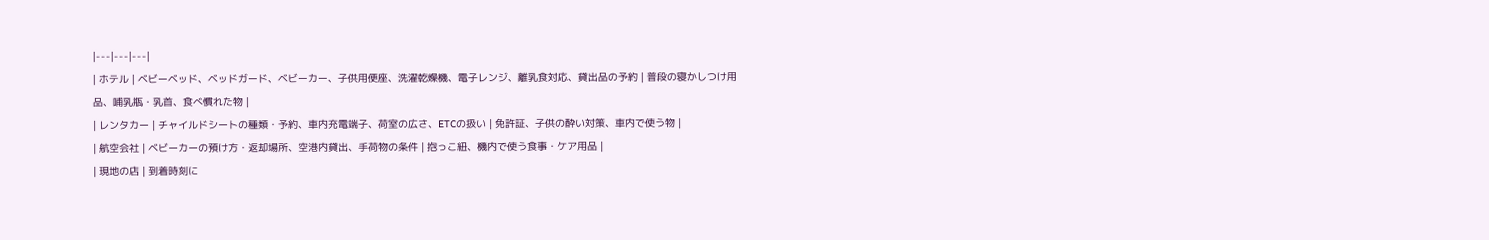|---|---|---|
| ホテル | ベビーベッド、ベッドガード、ベビーカー、子供用便座、洗濯乾燥機、電子レンジ、離乳食対応、貸出品の予約 | 普段の寝かしつけ用品、哺乳瓶・乳首、食べ慣れた物 |
| レンタカー | チャイルドシートの種類・予約、車内充電端子、荷室の広さ、ETCの扱い | 免許証、子供の酔い対策、車内で使う物 |
| 航空会社 | ベビーカーの預け方・返却場所、空港内貸出、手荷物の条件 | 抱っこ紐、機内で使う食事・ケア用品 |
| 現地の店 | 到着時刻に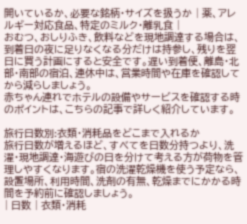開いているか、必要な銘柄・サイズを扱うか | 薬、アレルギー対応食品、特定のミルク・離乳食 |
おむつ、おしりふき、飲料などを現地調達する場合は、到着日の夜に足りなくなる分だけは持参し、残りを翌日に買う計画にすると安全です。遅い到着便、離島・北部・南部の宿泊、連休中は、営業時間や在庫を確認してから減らしましょう。
赤ちゃん連れでホテルの設備やサービスを確認する時のポイントは、こちらの記事で詳しく紹介しています。

旅行日数別:衣類・消耗品をどこまで入れるか
旅行日数が増えるほど、すべてを日数分持つより、洗濯・現地調達・海遊びの日を分けて考える方が荷物を管理しやすくなります。宿の洗濯乾燥機を使う予定なら、設置場所、利用時間、洗剤の有無、乾燥までにかかる時間を予約前に確認しましょう。
| 日数 | 衣類・消耗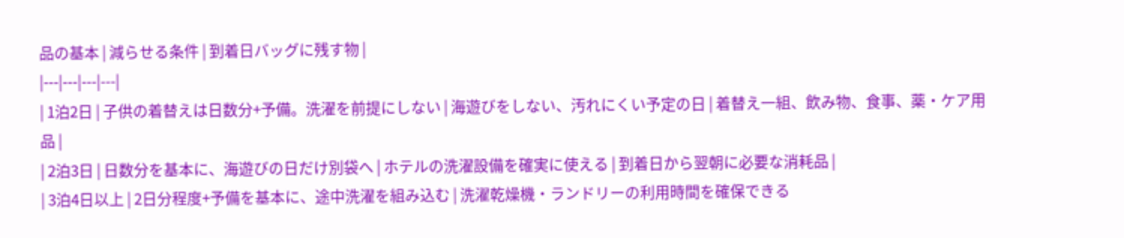品の基本 | 減らせる条件 | 到着日バッグに残す物 |
|---|---|---|---|
| 1泊2日 | 子供の着替えは日数分+予備。洗濯を前提にしない | 海遊びをしない、汚れにくい予定の日 | 着替え一組、飲み物、食事、薬・ケア用品 |
| 2泊3日 | 日数分を基本に、海遊びの日だけ別袋へ | ホテルの洗濯設備を確実に使える | 到着日から翌朝に必要な消耗品 |
| 3泊4日以上 | 2日分程度+予備を基本に、途中洗濯を組み込む | 洗濯乾燥機・ランドリーの利用時間を確保できる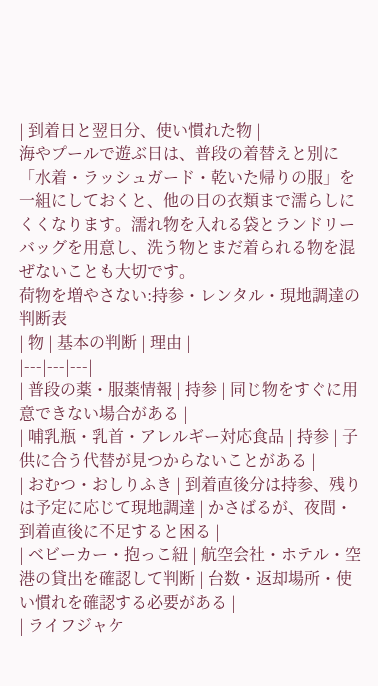| 到着日と翌日分、使い慣れた物 |
海やプールで遊ぶ日は、普段の着替えと別に「水着・ラッシュガード・乾いた帰りの服」を一組にしておくと、他の日の衣類まで濡らしにくくなります。濡れ物を入れる袋とランドリーバッグを用意し、洗う物とまだ着られる物を混ぜないことも大切です。
荷物を増やさない:持参・レンタル・現地調達の判断表
| 物 | 基本の判断 | 理由 |
|---|---|---|
| 普段の薬・服薬情報 | 持参 | 同じ物をすぐに用意できない場合がある |
| 哺乳瓶・乳首・アレルギー対応食品 | 持参 | 子供に合う代替が見つからないことがある |
| おむつ・おしりふき | 到着直後分は持参、残りは予定に応じて現地調達 | かさばるが、夜間・到着直後に不足すると困る |
| ベビーカー・抱っこ紐 | 航空会社・ホテル・空港の貸出を確認して判断 | 台数・返却場所・使い慣れを確認する必要がある |
| ライフジャケ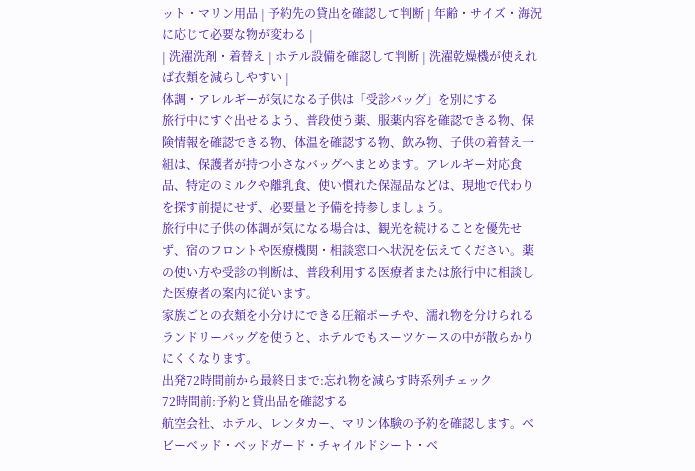ット・マリン用品 | 予約先の貸出を確認して判断 | 年齢・サイズ・海況に応じて必要な物が変わる |
| 洗濯洗剤・着替え | ホテル設備を確認して判断 | 洗濯乾燥機が使えれば衣類を減らしやすい |
体調・アレルギーが気になる子供は「受診バッグ」を別にする
旅行中にすぐ出せるよう、普段使う薬、服薬内容を確認できる物、保険情報を確認できる物、体温を確認する物、飲み物、子供の着替え一組は、保護者が持つ小さなバッグへまとめます。アレルギー対応食品、特定のミルクや離乳食、使い慣れた保湿品などは、現地で代わりを探す前提にせず、必要量と予備を持参しましょう。
旅行中に子供の体調が気になる場合は、観光を続けることを優先せず、宿のフロントや医療機関・相談窓口へ状況を伝えてください。薬の使い方や受診の判断は、普段利用する医療者または旅行中に相談した医療者の案内に従います。
家族ごとの衣類を小分けにできる圧縮ポーチや、濡れ物を分けられるランドリーバッグを使うと、ホテルでもスーツケースの中が散らかりにくくなります。
出発72時間前から最終日まで:忘れ物を減らす時系列チェック
72時間前:予約と貸出品を確認する
航空会社、ホテル、レンタカー、マリン体験の予約を確認します。ベビーベッド・ベッドガード・チャイルドシート・ベ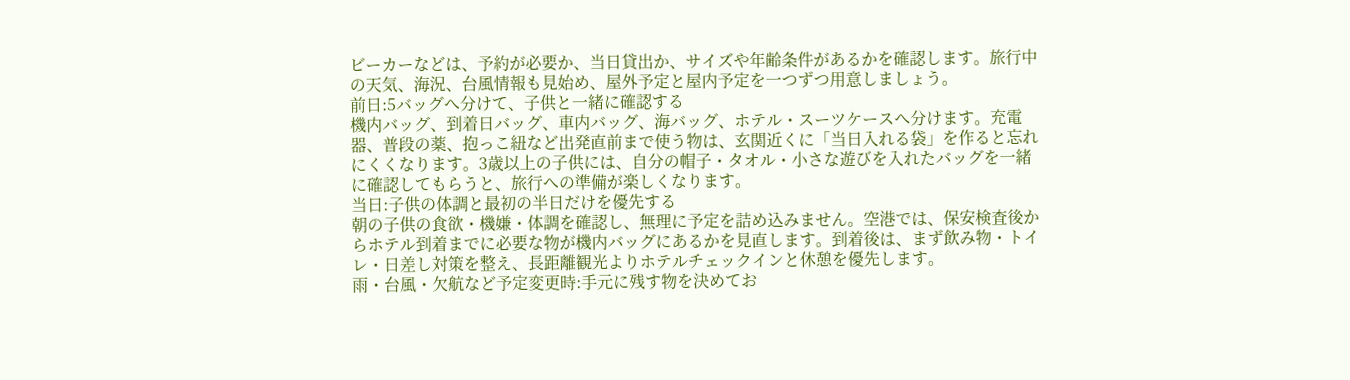ビーカーなどは、予約が必要か、当日貸出か、サイズや年齢条件があるかを確認します。旅行中の天気、海況、台風情報も見始め、屋外予定と屋内予定を一つずつ用意しましょう。
前日:5バッグへ分けて、子供と一緒に確認する
機内バッグ、到着日バッグ、車内バッグ、海バッグ、ホテル・スーツケースへ分けます。充電器、普段の薬、抱っこ紐など出発直前まで使う物は、玄関近くに「当日入れる袋」を作ると忘れにくくなります。3歳以上の子供には、自分の帽子・タオル・小さな遊びを入れたバッグを一緒に確認してもらうと、旅行への準備が楽しくなります。
当日:子供の体調と最初の半日だけを優先する
朝の子供の食欲・機嫌・体調を確認し、無理に予定を詰め込みません。空港では、保安検査後からホテル到着までに必要な物が機内バッグにあるかを見直します。到着後は、まず飲み物・トイレ・日差し対策を整え、長距離観光よりホテルチェックインと休憩を優先します。
雨・台風・欠航など予定変更時:手元に残す物を決めてお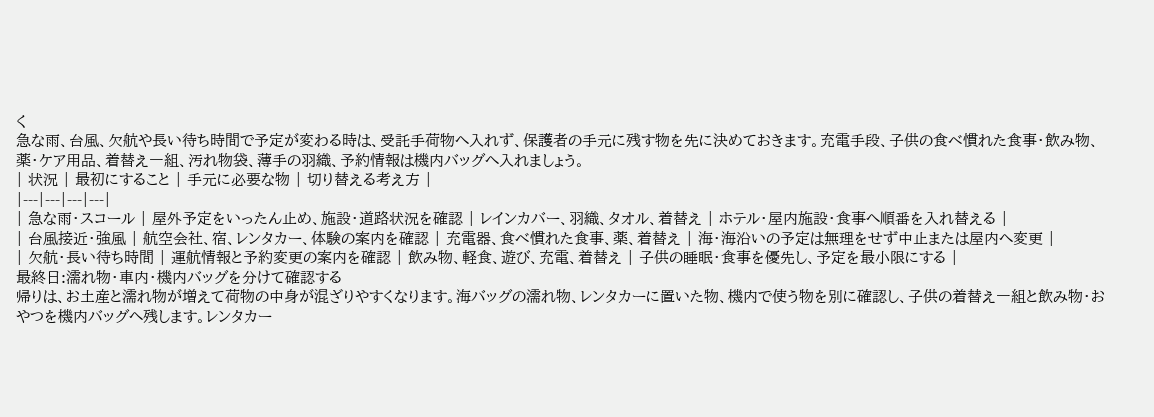く
急な雨、台風、欠航や長い待ち時間で予定が変わる時は、受託手荷物へ入れず、保護者の手元に残す物を先に決めておきます。充電手段、子供の食べ慣れた食事・飲み物、薬・ケア用品、着替え一組、汚れ物袋、薄手の羽織、予約情報は機内バッグへ入れましょう。
| 状況 | 最初にすること | 手元に必要な物 | 切り替える考え方 |
|---|---|---|---|
| 急な雨・スコール | 屋外予定をいったん止め、施設・道路状況を確認 | レインカバー、羽織、タオル、着替え | ホテル・屋内施設・食事へ順番を入れ替える |
| 台風接近・強風 | 航空会社、宿、レンタカー、体験の案内を確認 | 充電器、食べ慣れた食事、薬、着替え | 海・海沿いの予定は無理をせず中止または屋内へ変更 |
| 欠航・長い待ち時間 | 運航情報と予約変更の案内を確認 | 飲み物、軽食、遊び、充電、着替え | 子供の睡眠・食事を優先し、予定を最小限にする |
最終日:濡れ物・車内・機内バッグを分けて確認する
帰りは、お土産と濡れ物が増えて荷物の中身が混ざりやすくなります。海バッグの濡れ物、レンタカーに置いた物、機内で使う物を別に確認し、子供の着替え一組と飲み物・おやつを機内バッグへ残します。レンタカー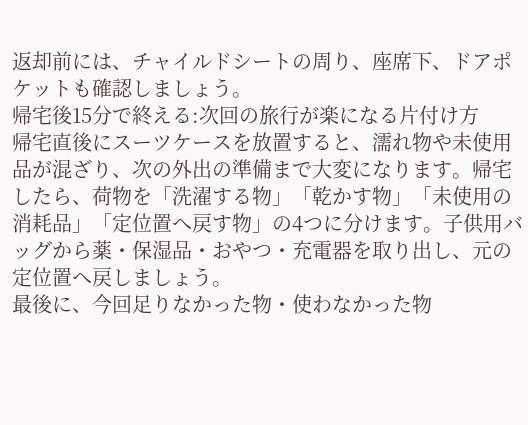返却前には、チャイルドシートの周り、座席下、ドアポケットも確認しましょう。
帰宅後15分で終える:次回の旅行が楽になる片付け方
帰宅直後にスーツケースを放置すると、濡れ物や未使用品が混ざり、次の外出の準備まで大変になります。帰宅したら、荷物を「洗濯する物」「乾かす物」「未使用の消耗品」「定位置へ戻す物」の4つに分けます。子供用バッグから薬・保湿品・おやつ・充電器を取り出し、元の定位置へ戻しましょう。
最後に、今回足りなかった物・使わなかった物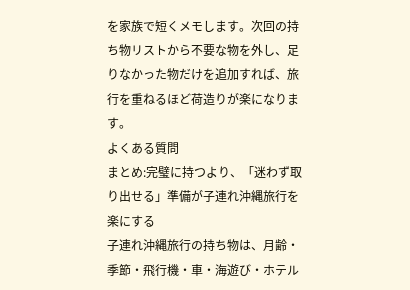を家族で短くメモします。次回の持ち物リストから不要な物を外し、足りなかった物だけを追加すれば、旅行を重ねるほど荷造りが楽になります。
よくある質問
まとめ:完璧に持つより、「迷わず取り出せる」準備が子連れ沖縄旅行を楽にする
子連れ沖縄旅行の持ち物は、月齢・季節・飛行機・車・海遊び・ホテル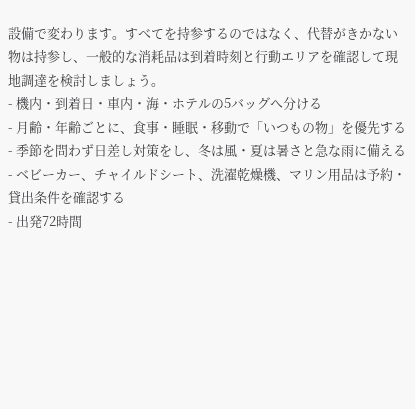設備で変わります。すべてを持参するのではなく、代替がきかない物は持参し、一般的な消耗品は到着時刻と行動エリアを確認して現地調達を検討しましょう。
- 機内・到着日・車内・海・ホテルの5バッグへ分ける
- 月齢・年齢ごとに、食事・睡眠・移動で「いつもの物」を優先する
- 季節を問わず日差し対策をし、冬は風・夏は暑さと急な雨に備える
- ベビーカー、チャイルドシート、洗濯乾燥機、マリン用品は予約・貸出条件を確認する
- 出発72時間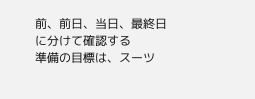前、前日、当日、最終日に分けて確認する
準備の目標は、スーツ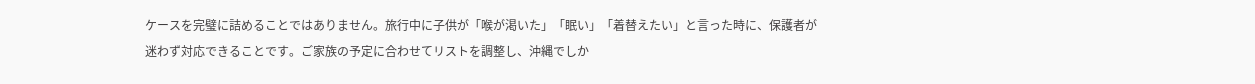ケースを完璧に詰めることではありません。旅行中に子供が「喉が渇いた」「眠い」「着替えたい」と言った時に、保護者が迷わず対応できることです。ご家族の予定に合わせてリストを調整し、沖縄でしか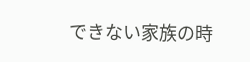できない家族の時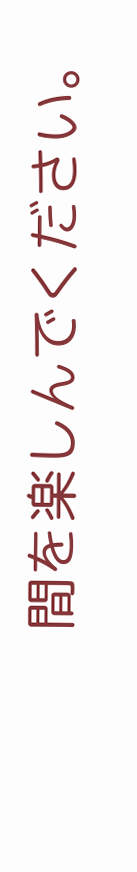間を楽しんでください。